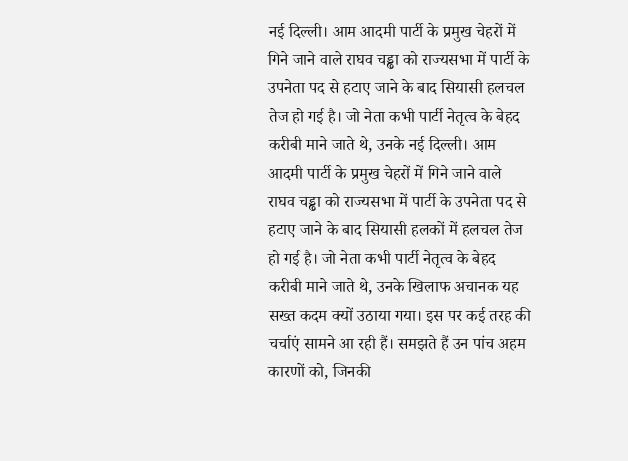नई दिल्ली। आम आदमी पार्टी के प्रमुख चेहरों में गिने जाने वाले राघव चड्ढा को राज्यसभा में पार्टी के उपनेता पद से हटाए जाने के बाद सियासी हलचल तेज हो गई है। जो नेता कभी पार्टी नेतृत्व के बेहद करीबी माने जाते थे, उनके नई दिल्ली। आम आदमी पार्टी के प्रमुख चेहरों में गिने जाने वाले राघव चड्ढा को राज्यसभा में पार्टी के उपनेता पद से हटाए जाने के बाद सियासी हलकों में हलचल तेज हो गई है। जो नेता कभी पार्टी नेतृत्व के बेहद करीबी माने जाते थे, उनके खिलाफ अचानक यह सख्त कदम क्यों उठाया गया। इस पर कई तरह की चर्चाएं सामने आ रही हैं। समझते हैं उन पांच अहम कारणों को, जिनकी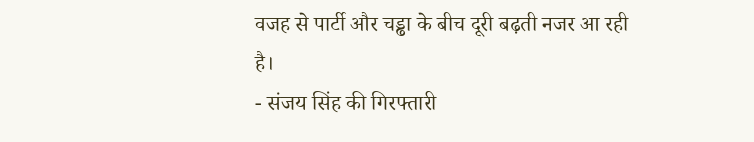वजह से पार्टी और चड्ढा के बीच दूरी बढ़ती नजर आ रही है।
- संजय सिंह की गिरफ्तारी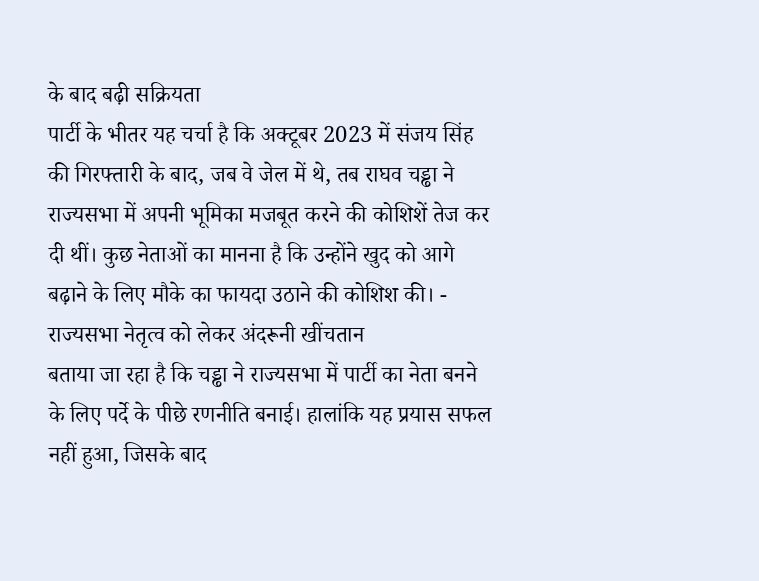के बाद बढ़ी सक्रियता
पार्टी के भीतर यह चर्चा है कि अक्टूबर 2023 में संजय सिंह की गिरफ्तारी के बाद, जब वे जेल में थे, तब राघव चड्ढा ने राज्यसभा में अपनी भूमिका मजबूत करने की कोशिशें तेज कर दी थीं। कुछ नेताओं का मानना है कि उन्होंने खुद को आगे बढ़ाने के लिए मौके का फायदा उठाने की कोशिश की। - राज्यसभा नेतृत्व को लेकर अंदरूनी खींचतान
बताया जा रहा है कि चड्ढा ने राज्यसभा में पार्टी का नेता बनने के लिए पर्दे के पीछे रणनीति बनाई। हालांकि यह प्रयास सफल नहीं हुआ, जिसके बाद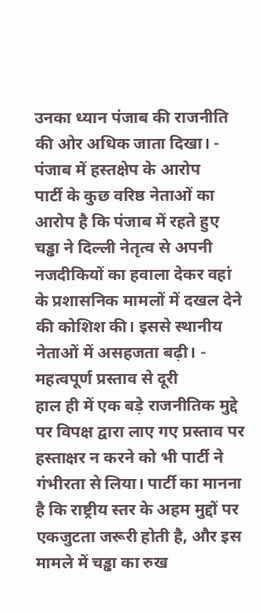उनका ध्यान पंजाब की राजनीति की ओर अधिक जाता दिखा। - पंजाब में हस्तक्षेप के आरोप
पार्टी के कुछ वरिष्ठ नेताओं का आरोप है कि पंजाब में रहते हुए चड्ढा ने दिल्ली नेतृत्व से अपनी नजदीकियों का हवाला देकर वहां के प्रशासनिक मामलों में दखल देने की कोशिश की। इससे स्थानीय नेताओं में असहजता बढ़ी। - महत्वपूर्ण प्रस्ताव से दूरी
हाल ही में एक बड़े राजनीतिक मुद्दे पर विपक्ष द्वारा लाए गए प्रस्ताव पर हस्ताक्षर न करने को भी पार्टी ने गंभीरता से लिया। पार्टी का मानना है कि राष्ट्रीय स्तर के अहम मुद्दों पर एकजुटता जरूरी होती है, और इस मामले में चड्ढा का रुख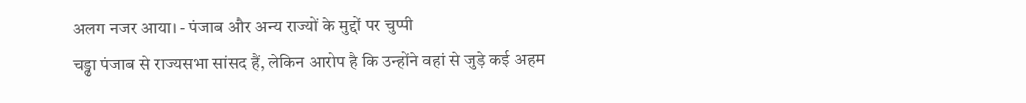अलग नजर आया। - पंजाब और अन्य राज्यों के मुद्दों पर चुप्पी
चड्ढा पंजाब से राज्यसभा सांसद हैं, लेकिन आरोप है कि उन्होंने वहां से जुड़े कई अहम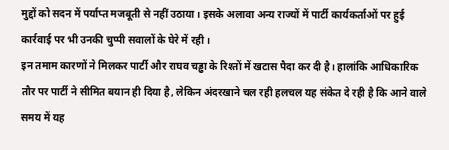मुद्दों को सदन में पर्याप्त मजबूती से नहीं उठाया। इसके अलावा अन्य राज्यों में पार्टी कार्यकर्ताओं पर हुई कार्रवाई पर भी उनकी चुप्पी सवालों के घेरे में रही।
इन तमाम कारणों ने मिलकर पार्टी और राघव चड्ढा के रिश्तों में खटास पैदा कर दी है। हालांकि आधिकारिक तौर पर पार्टी ने सीमित बयान ही दिया है, लेकिन अंदरखाने चल रही हलचल यह संकेत दे रही है कि आने वाले समय में यह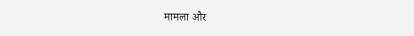मामला और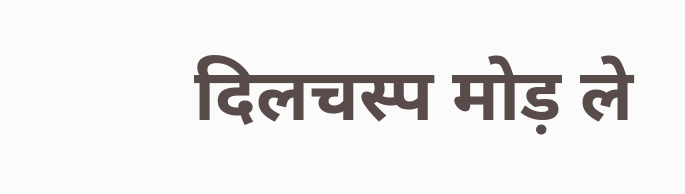दिलचस्प मोड़ ले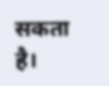सकता है।